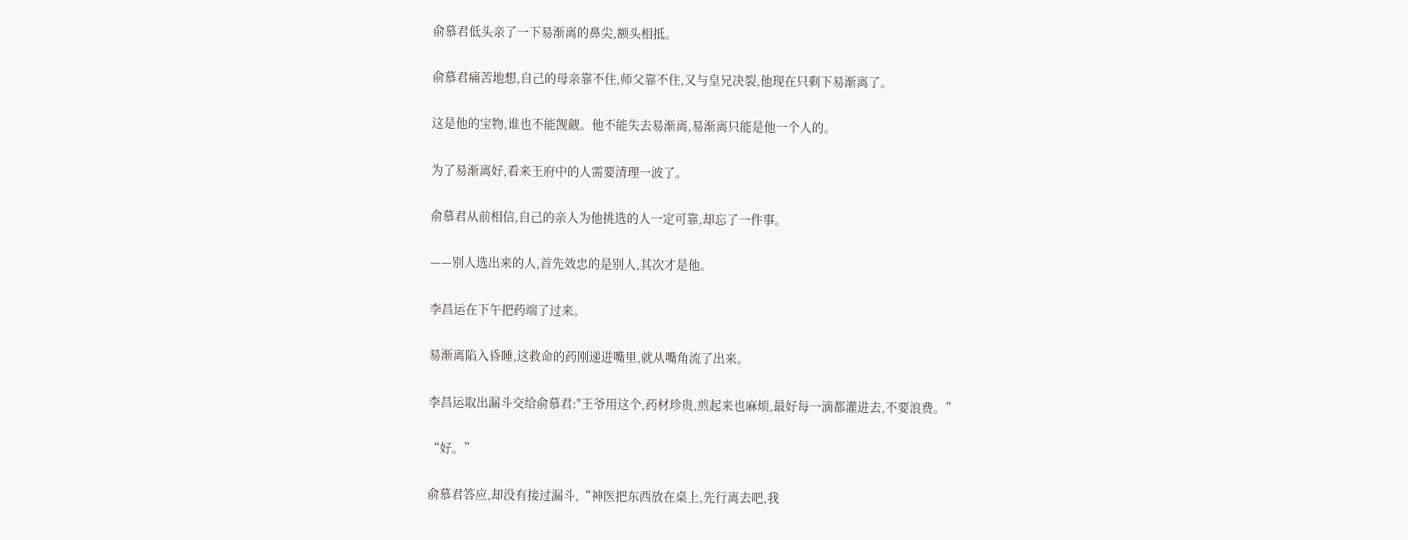俞慕君低头亲了一下易渐离的鼻尖,额头相抵。

俞慕君痛苦地想,自己的母亲靠不住,师父靠不住,又与皇兄决裂,他现在只剩下易渐离了。

这是他的宝物,谁也不能觊觎。他不能失去易渐离,易渐离只能是他一个人的。

为了易渐离好,看来王府中的人需要清理一波了。

俞慕君从前相信,自己的亲人为他挑选的人一定可靠,却忘了一件事。

——别人选出来的人,首先效忠的是别人,其次才是他。

李昌运在下午把药端了过来。

易渐离陷入昏睡,这救命的药刚递进嘴里,就从嘴角流了出来。

李昌运取出漏斗交给俞慕君:"王爷用这个,药材珍贵,煎起来也麻烦,最好每一滴都灌进去,不要浪费。”

“好。”

俞慕君答应,却没有接过漏斗,“神医把东西放在桌上,先行离去吧,我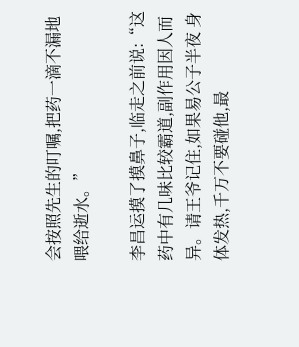会按照先生的叮嘱,把药一滴不漏地 喂给逝水。”

李昌运摸了摸鼻子,临走之前说:“这药中有几味比较霸道,副作用因人而异。请王爷记住,如果易公子半夜 身体发热,千万不要碰他,最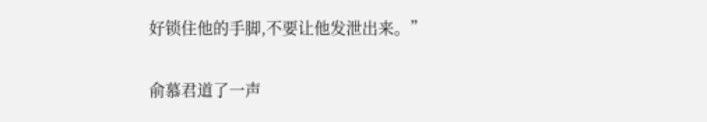好锁住他的手脚,不要让他发泄出来。”

俞慕君道了一声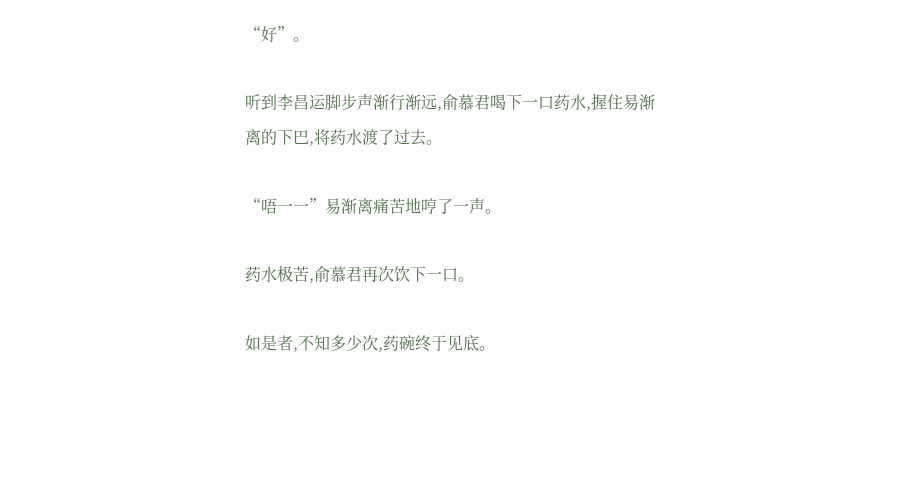“好”。

听到李昌运脚步声渐行渐远,俞慕君喝下一口药水,握住易渐离的下巴,将药水渡了过去。

“唔一一”易渐离痛苦地哼了一声。

药水极苦,俞慕君再次饮下一口。

如是者,不知多少次,药碗终于见底。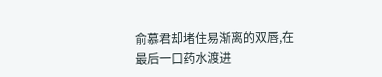俞慕君却堵住易渐离的双唇,在最后一口药水渡进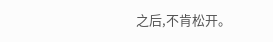之后,不肯松开。